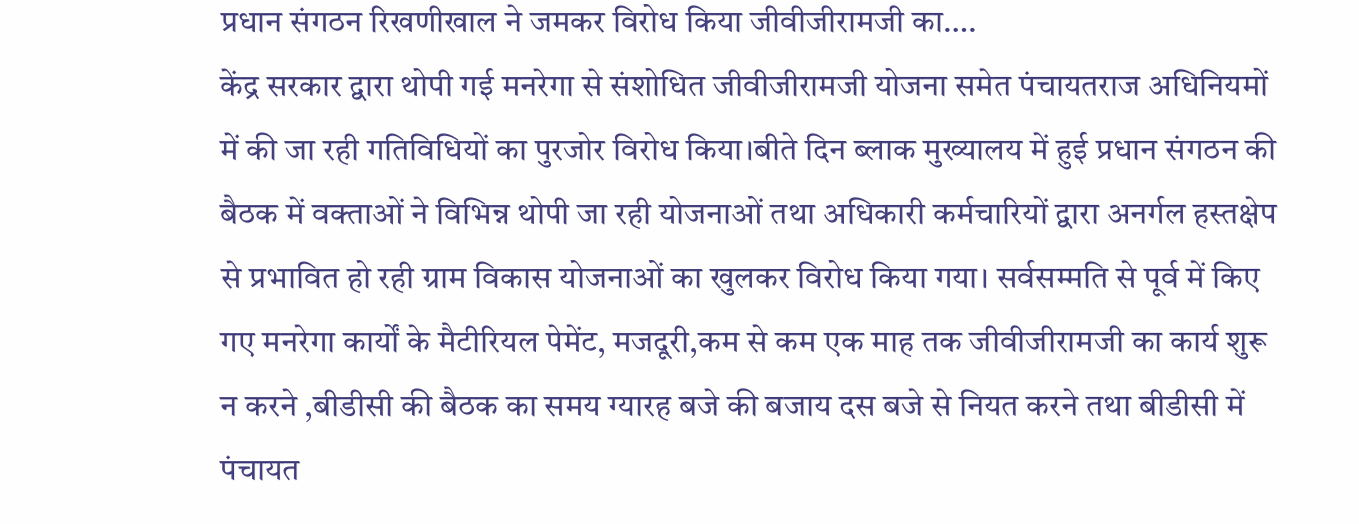प्रधान संगठन रिखणीखाल ने जमकर विरोध किया जीवीजीरामजी का….
केंद्र सरकार द्वारा थोपी गई मनरेगा से संशोधित जीवीजीरामजी योजना समेत पंचायतराज अधिनियमों में की जा रही गतिविधियों का पुरजोर विरोध किया।बीते दिन ब्लाक मुख्यालय में हुई प्रधान संगठन की बैठक में वक्ताओं ने विभिन्न थोपी जा रही योजनाओं तथा अधिकारी कर्मचारियों द्वारा अनर्गल हस्तक्षेप से प्रभावित हो रही ग्राम विकास योजनाओं का खुलकर विरोध किया गया। सर्वसम्मति से पूर्व में किए गए मनरेगा कार्यों के मैटीरियल पेमेंट, मजदूरी,कम से कम एक माह तक जीवीजीरामजी का कार्य शुरू न करने ,बीडीसी की बैठक का समय ग्यारह बजे की बजाय दस बजे से नियत करने तथा बीडीसी में पंचायत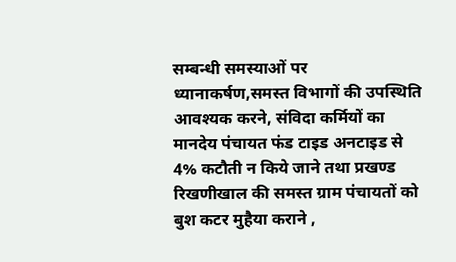सम्बन्धी समस्याओं पर ध्यानाकर्षण,समस्त विभागों की उपस्थिति आवश्यक करने, संविदा कर्मियों का मानदेय पंचायत फंड टाइड अनटाइड से 4% कटौती न किये जाने तथा प्रखण्ड रिखणीखाल की समस्त ग्राम पंचायतों को बुश कटर मुहैया कराने ,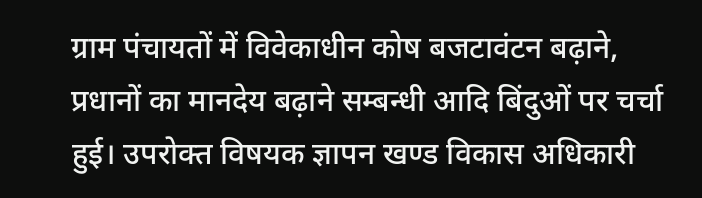ग्राम पंचायतों में विवेकाधीन कोष बजटावंटन बढ़ाने, प्रधानों का मानदेय बढ़ाने सम्बन्धी आदि बिंदुओं पर चर्चा हुई। उपरोक्त विषयक ज्ञापन खण्ड विकास अधिकारी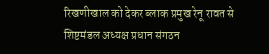रिखणीखाल को देकर ब्लाक प्रमुख रेनू रावत से शिष्टमंडल अध्यक्ष प्रधान संगठन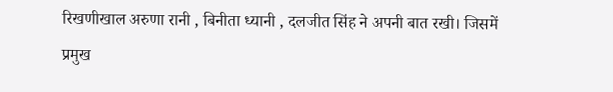रिखणीखाल अरुणा रानी , बिनीता ध्यानी , दलजीत सिंह ने अपनी बात रखी। जिसमें प्रमुख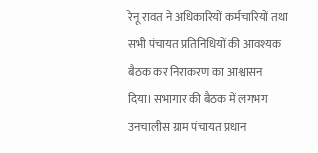रेनू रावत ने अधिकारियों कर्मचारियों तथा सभी पंचायत प्रतिनिधियों की आवश्यक बैठक कर निराकरण का आश्वासन दिया। सभागार की बैठक में लगभग उनचालीस ग्राम पंचायत प्रधान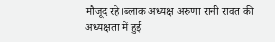मौजूद रहे।ब्लाक अध्यक्ष अरुणा रानी रावत की अध्यक्षता में हुई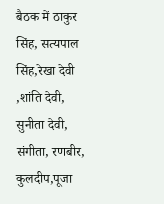बैठक में ठाकुर सिंह, सत्यपाल सिंह,रेखा देवी ,शांति देवी, सुनीता देवी, संगीता, रणबीर, कुलदीप,पूजा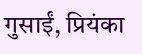गुसाईं, प्रियंका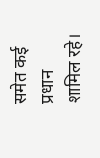समेत कई प्रधान शामिल रहे।